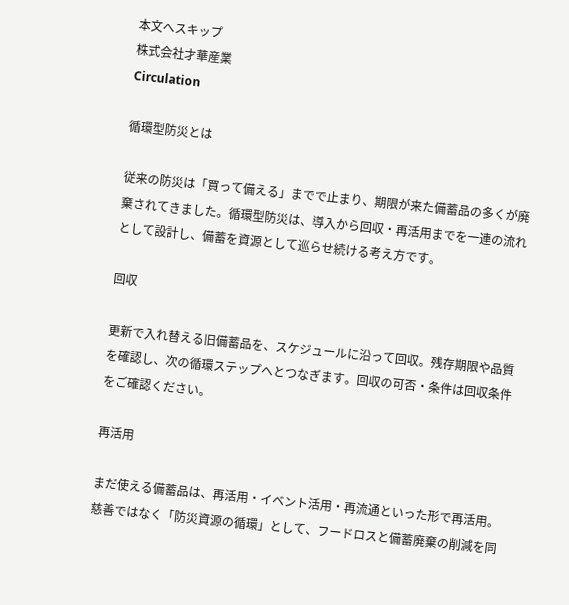本文へスキップ
株式会社才華産業
Circulation

循環型防災とは

従来の防災は「買って備える」までで止まり、期限が来た備蓄品の多くが廃棄されてきました。循環型防災は、導入から回収・再活用までを一連の流れとして設計し、備蓄を資源として巡らせ続ける考え方です。

回収

更新で入れ替える旧備蓄品を、スケジュールに沿って回収。残存期限や品質を確認し、次の循環ステップへとつなぎます。回収の可否・条件は回収条件をご確認ください。

再活用

まだ使える備蓄品は、再活用・イベント活用・再流通といった形で再活用。慈善ではなく「防災資源の循環」として、フードロスと備蓄廃棄の削減を同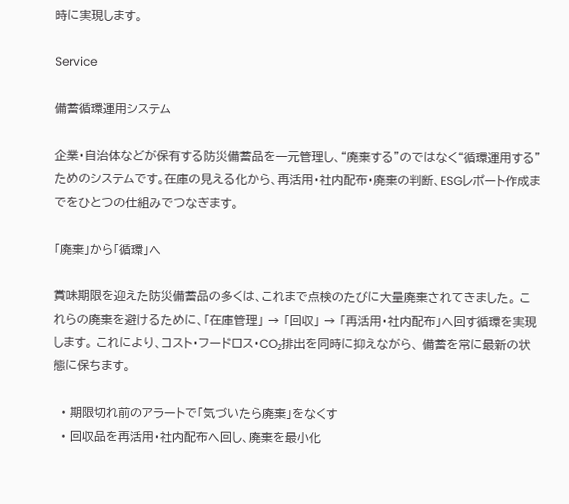時に実現します。

Service

備蓄循環運用システム

企業・自治体などが保有する防災備蓄品を一元管理し、“廃棄する”のではなく“循環運用する”ためのシステムです。在庫の見える化から、再活用・社内配布・廃棄の判断、ESGレポート作成までをひとつの仕組みでつなぎます。

「廃棄」から「循環」へ

賞味期限を迎えた防災備蓄品の多くは、これまで点検のたびに大量廃棄されてきました。 これらの廃棄を避けるために、「在庫管理」 → 「回収」 → 「再活用・社内配布」へ回す循環を実現します。 これにより、コスト・フードロス・CO₂排出を同時に抑えながら、 備蓄を常に最新の状態に保ちます。

  • 期限切れ前のアラートで「気づいたら廃棄」をなくす
  • 回収品を再活用・社内配布へ回し、廃棄を最小化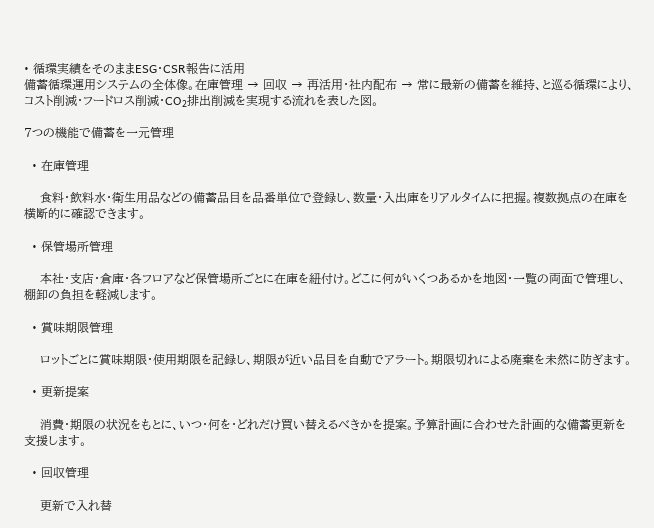• 循環実績をそのままESG・CSR報告に活用
備蓄循環運用システムの全体像。在庫管理 → 回収 → 再活用・社内配布 → 常に最新の備蓄を維持、と巡る循環により、コスト削減・フードロス削減・CO₂排出削減を実現する流れを表した図。

7つの機能で備蓄を一元管理

  • 在庫管理

    食料・飲料水・衛生用品などの備蓄品目を品番単位で登録し、数量・入出庫をリアルタイムに把握。複数拠点の在庫を横断的に確認できます。

  • 保管場所管理

    本社・支店・倉庫・各フロアなど保管場所ごとに在庫を紐付け。どこに何がいくつあるかを地図・一覧の両面で管理し、棚卸の負担を軽減します。

  • 賞味期限管理

    ロットごとに賞味期限・使用期限を記録し、期限が近い品目を自動でアラート。期限切れによる廃棄を未然に防ぎます。

  • 更新提案

    消費・期限の状況をもとに、いつ・何を・どれだけ買い替えるべきかを提案。予算計画に合わせた計画的な備蓄更新を支援します。

  • 回収管理

    更新で入れ替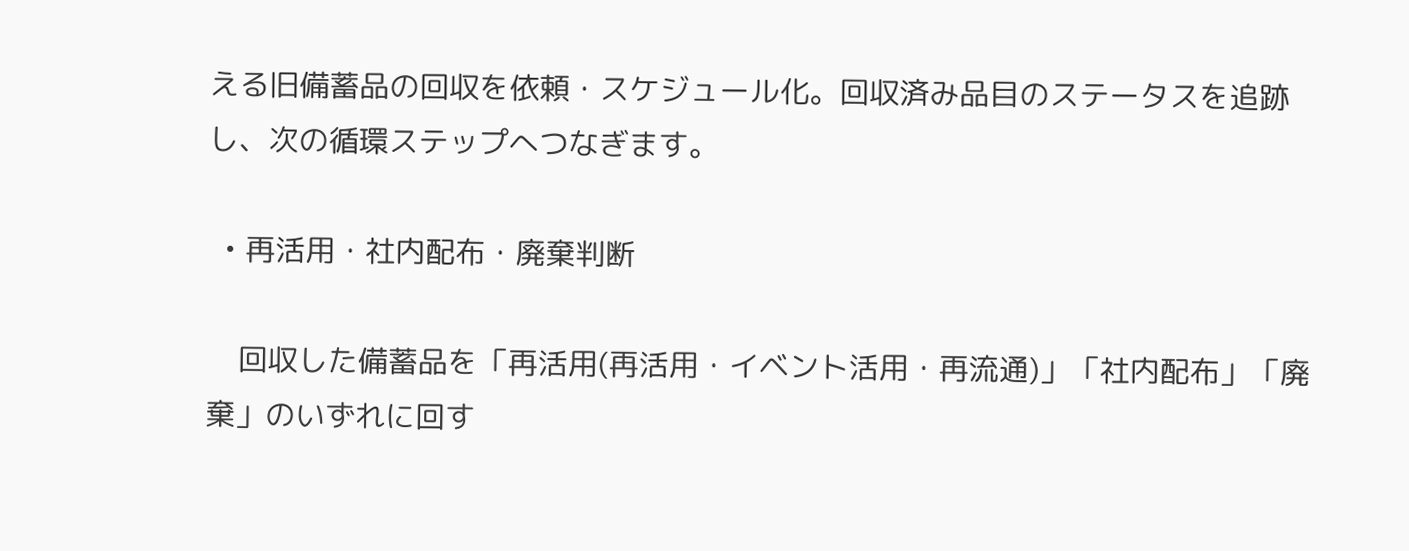える旧備蓄品の回収を依頼・スケジュール化。回収済み品目のステータスを追跡し、次の循環ステップへつなぎます。

  • 再活用・社内配布・廃棄判断

    回収した備蓄品を「再活用(再活用・イベント活用・再流通)」「社内配布」「廃棄」のいずれに回す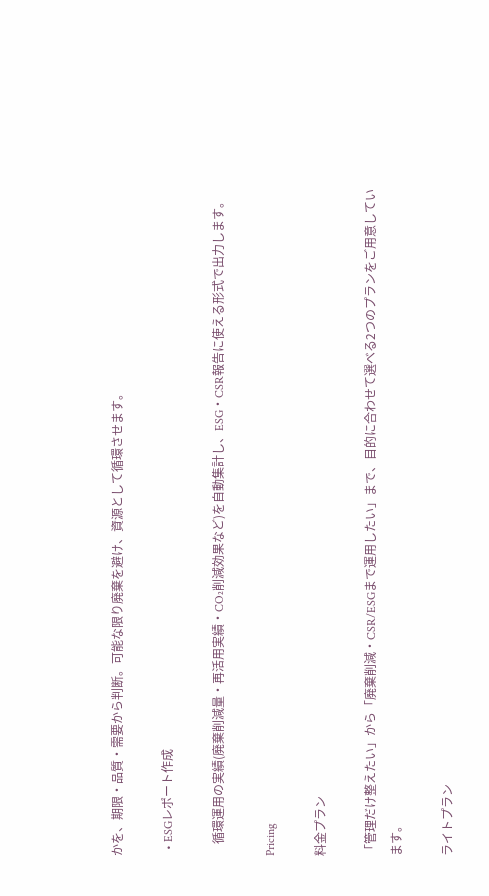かを、期限・品質・需要から判断。可能な限り廃棄を避け、資源として循環させます。

  • ESGレポート作成

    循環運用の実績(廃棄削減量・再活用実績・CO₂削減効果など)を自動集計し、ESG・CSR報告に使える形式で出力します。

Pricing

料金プラン

「管理だけ整えたい」から「廃棄削減・CSR/ESGまで運用したい」まで、目的に合わせて選べる2つのプランをご用意しています。

ライトプラン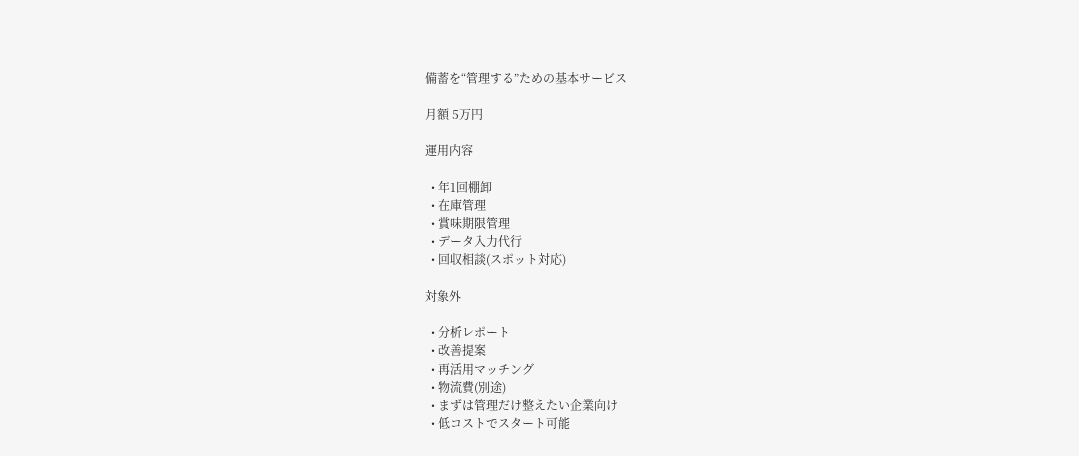備蓄を“管理する”ための基本サービス

月額 5万円

運用内容

  • 年1回棚卸
  • 在庫管理
  • 賞味期限管理
  • データ入力代行
  • 回収相談(スポット対応)

対象外

  • 分析レポート
  • 改善提案
  • 再活用マッチング
  • 物流費(別途)
  • まずは管理だけ整えたい企業向け
  • 低コストでスタート可能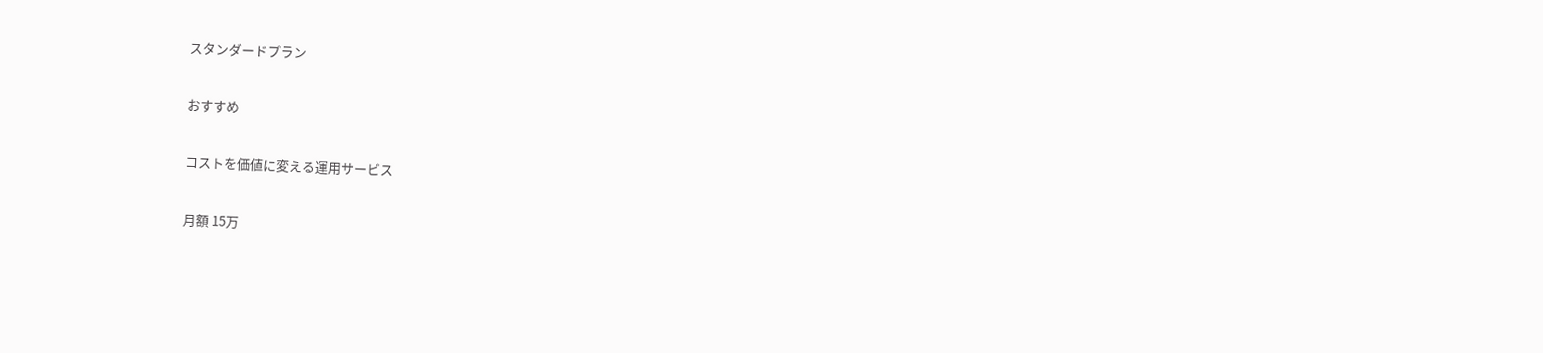スタンダードプラン

おすすめ

コストを価値に変える運用サービス

月額 15万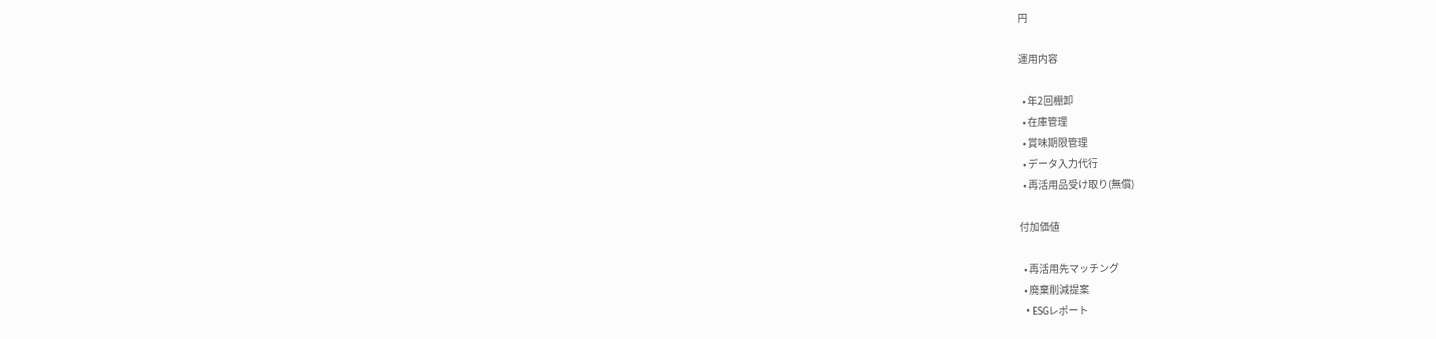円

運用内容

  • 年2回棚卸
  • 在庫管理
  • 賞味期限管理
  • データ入力代行
  • 再活用品受け取り(無償)

付加価値

  • 再活用先マッチング
  • 廃棄削減提案
  • ESGレポート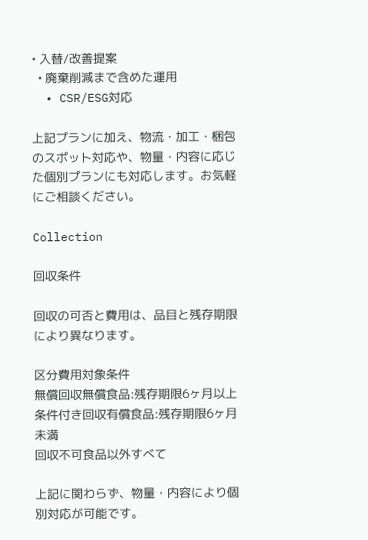• 入替/改善提案
  • 廃棄削減まで含めた運用
  • CSR/ESG対応

上記プランに加え、物流・加工・梱包のスポット対応や、物量・内容に応じた個別プランにも対応します。お気軽にご相談ください。

Collection

回収条件

回収の可否と費用は、品目と残存期限により異なります。

区分費用対象条件
無償回収無償食品:残存期限6ヶ月以上
条件付き回収有償食品:残存期限6ヶ月未満
回収不可食品以外すべて

上記に関わらず、物量・内容により個別対応が可能です。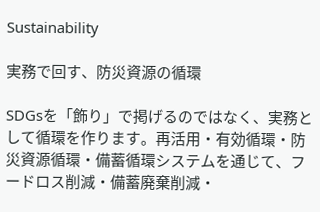Sustainability

実務で回す、防災資源の循環

SDGsを「飾り」で掲げるのではなく、実務として循環を作ります。再活用・有効循環・防災資源循環・備蓄循環システムを通じて、フードロス削減・備蓄廃棄削減・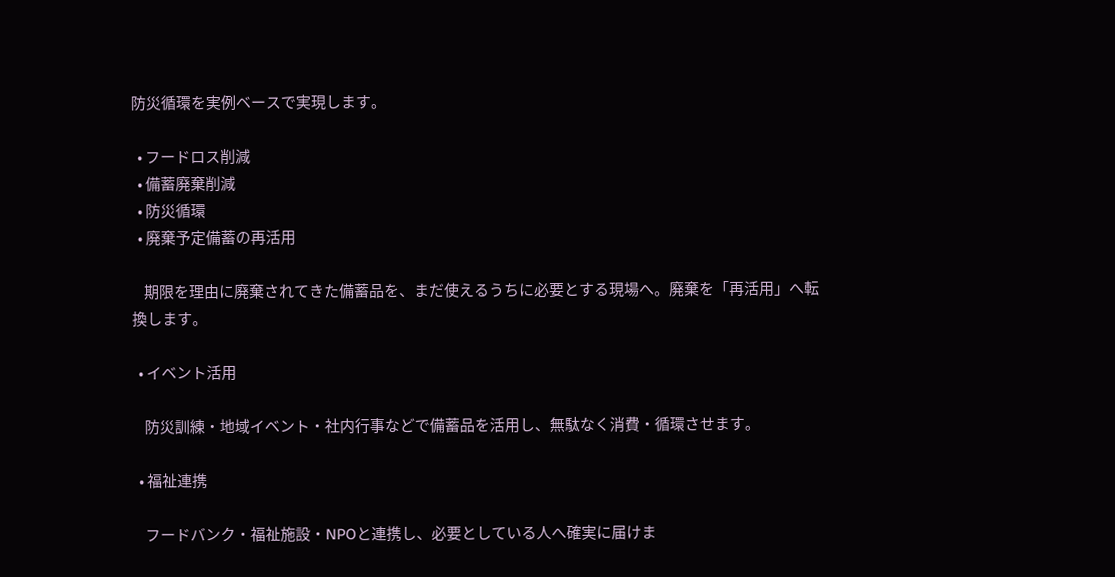防災循環を実例ベースで実現します。

  • フードロス削減
  • 備蓄廃棄削減
  • 防災循環
  • 廃棄予定備蓄の再活用

    期限を理由に廃棄されてきた備蓄品を、まだ使えるうちに必要とする現場へ。廃棄を「再活用」へ転換します。

  • イベント活用

    防災訓練・地域イベント・社内行事などで備蓄品を活用し、無駄なく消費・循環させます。

  • 福祉連携

    フードバンク・福祉施設・NPOと連携し、必要としている人へ確実に届けま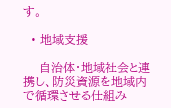す。

  • 地域支援

    自治体・地域社会と連携し、防災資源を地域内で循環させる仕組み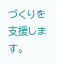づくりを支援します。